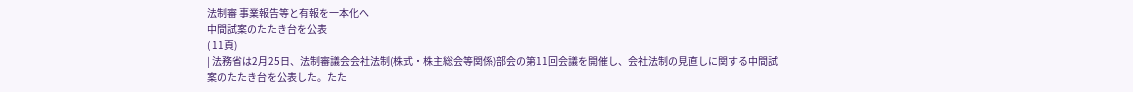法制審 事業報告等と有報を一本化へ
中間試案のたたき台を公表
( 11頁)
| 法務省は2月25日、法制審議会会社法制(株式・株主総会等関係)部会の第11回会議を開催し、会社法制の見直しに関する中間試案のたたき台を公表した。たた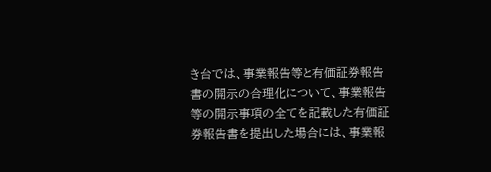き台では、事業報告等と有価証券報告書の開示の合理化について、事業報告等の開示事項の全てを記載した有価証券報告書を提出した場合には、事業報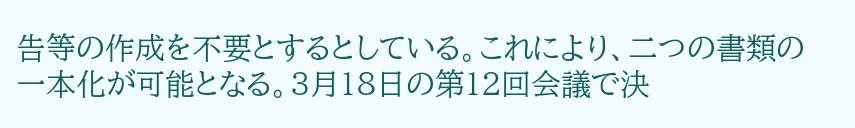告等の作成を不要とするとしている。これにより、二つの書類の一本化が可能となる。3月18日の第12回会議で決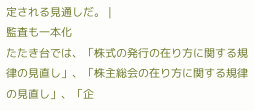定される見通しだ。 |
監査も一本化
たたき台では、「株式の発行の在り方に関する規律の見直し」、「株主総会の在り方に関する規律の見直し」、「企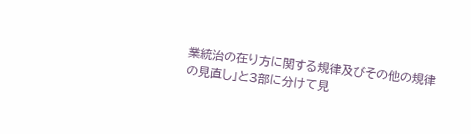業統治の在り方に関する規律及びその他の規律の見直し」と3部に分けて見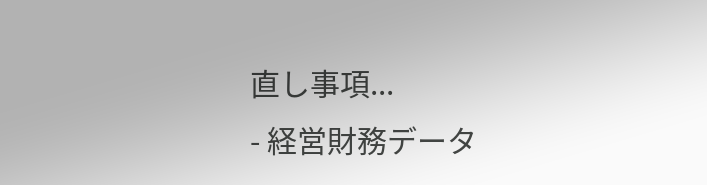直し事項...
- 経営財務データ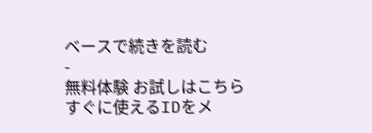ベースで続きを読む
-
無料体験 お試しはこちら
すぐに使えるIDをメ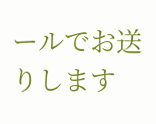ールでお送りします